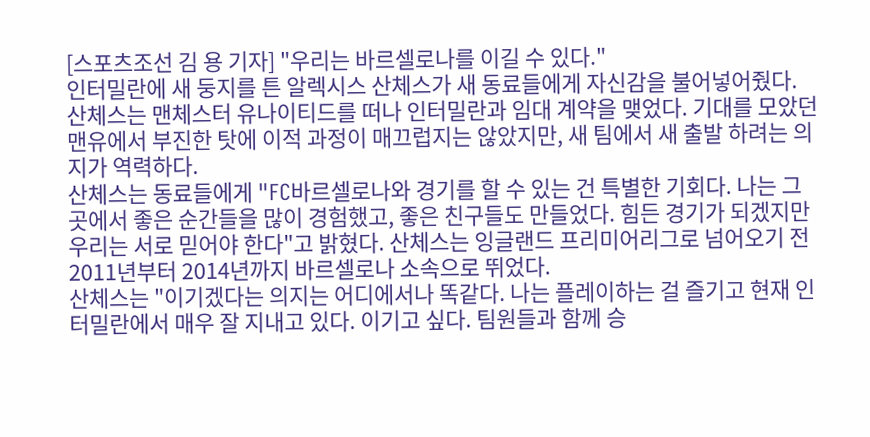[스포츠조선 김 용 기자] "우리는 바르셀로나를 이길 수 있다."
인터밀란에 새 둥지를 튼 알렉시스 산체스가 새 동료들에게 자신감을 불어넣어줬다.
산체스는 맨체스터 유나이티드를 떠나 인터밀란과 임대 계약을 맺었다. 기대를 모았던 맨유에서 부진한 탓에 이적 과정이 매끄럽지는 않았지만, 새 팀에서 새 출발 하려는 의지가 역력하다.
산체스는 동료들에게 "FC바르셀로나와 경기를 할 수 있는 건 특별한 기회다. 나는 그곳에서 좋은 순간들을 많이 경험했고, 좋은 친구들도 만들었다. 힘든 경기가 되겠지만 우리는 서로 믿어야 한다"고 밝혔다. 산체스는 잉글랜드 프리미어리그로 넘어오기 전 2011년부터 2014년까지 바르셀로나 소속으로 뛰었다.
산체스는 "이기겠다는 의지는 어디에서나 똑같다. 나는 플레이하는 걸 즐기고 현재 인터밀란에서 매우 잘 지내고 있다. 이기고 싶다. 팀원들과 함께 승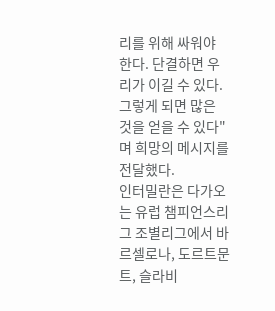리를 위해 싸워야 한다. 단결하면 우리가 이길 수 있다. 그렇게 되면 많은 것을 얻을 수 있다"며 희망의 메시지를 전달했다.
인터밀란은 다가오는 유럽 챔피언스리그 조별리그에서 바르셀로나, 도르트문트, 슬라비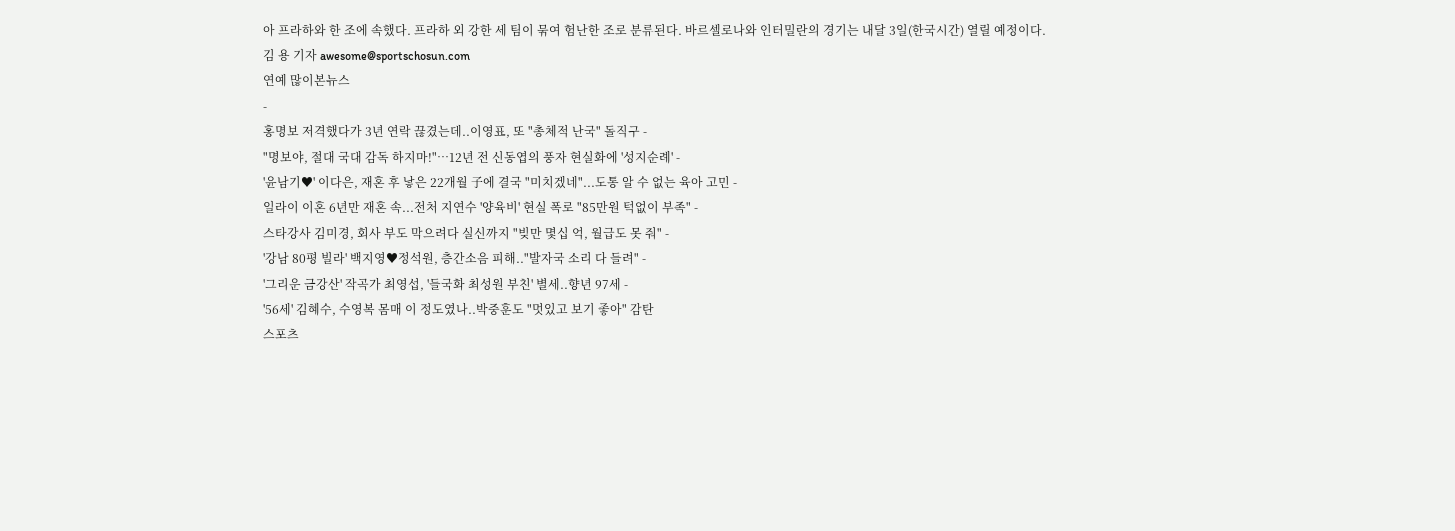아 프라하와 한 조에 속했다. 프라하 외 강한 세 팀이 묶여 험난한 조로 분류된다. 바르셀로나와 인터밀란의 경기는 내달 3일(한국시간) 열릴 예정이다.
김 용 기자 awesome@sportschosun.com
연예 많이본뉴스
-
홍명보 저격했다가 3년 연락 끊겼는데..이영표, 또 "총체적 난국" 돌직구 -
"명보야, 절대 국대 감독 하지마!"…12년 전 신동엽의 풍자 현실화에 '성지순례' -
'윤남기♥' 이다은, 재혼 후 낳은 22개월 子에 결국 "미치겠네"...도통 알 수 없는 육아 고민 -
일라이 이혼 6년만 재혼 속...전처 지연수 '양육비' 현실 폭로 "85만원 턱없이 부족" -
스타강사 김미경, 회사 부도 막으려다 실신까지 "빚만 몇십 억, 월급도 못 줘" -
'강남 80평 빌라' 백지영♥정석원, 층간소음 피해.."발자국 소리 다 들려" -
'그리운 금강산' 작곡가 최영섭, '들국화 최성원 부친' 별세..향년 97세 -
'56세' 김혜수, 수영복 몸매 이 정도였나..박중훈도 "멋있고 보기 좋아" 감탄
스포츠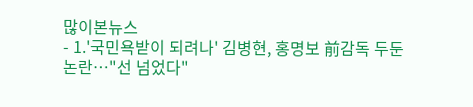많이본뉴스
- 1.'국민욕받이 되려나' 김병현, 홍명보 前감독 두둔 논란…"선 넘었다"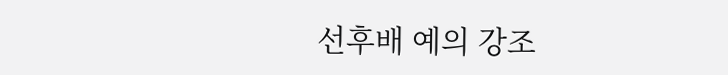선후배 예의 강조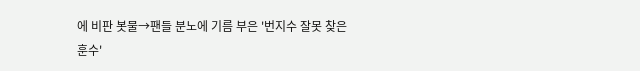에 비판 봇물→팬들 분노에 기름 부은 '번지수 잘못 찾은 훈수'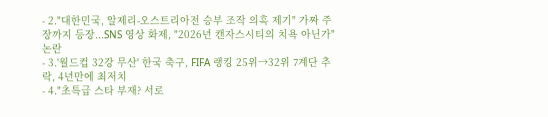- 2."대한민국, 알제리-오스트리아전 승부 조작 의혹 제기" 가짜 주장까지 등장...SNS 영상 화제, "2026년 캔자스시티의 치욕 아닌가" 논란
- 3.'월드컵 32강 무산' 한국 축구, FIFA 랭킹 25위→32위 7계단 추락, 4년만에 최저치
- 4."초특급 스타 부재? 서로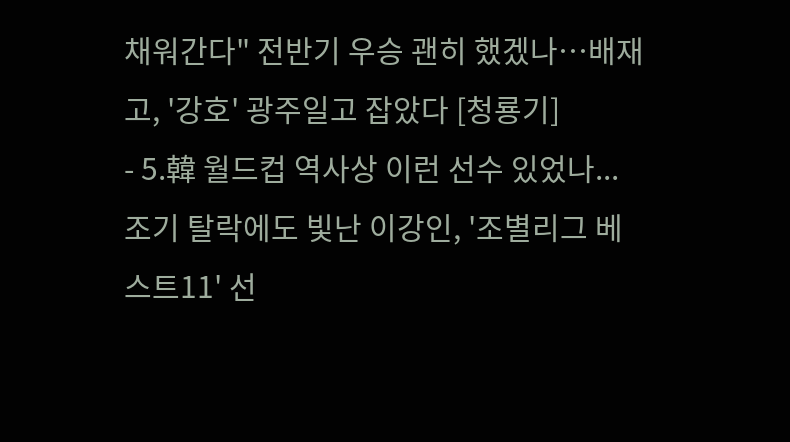채워간다" 전반기 우승 괜히 했겠나…배재고, '강호' 광주일고 잡았다 [청룡기]
- 5.韓 월드컵 역사상 이런 선수 있었나...조기 탈락에도 빛난 이강인, '조별리그 베스트11' 선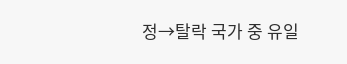정→탈락 국가 중 유일